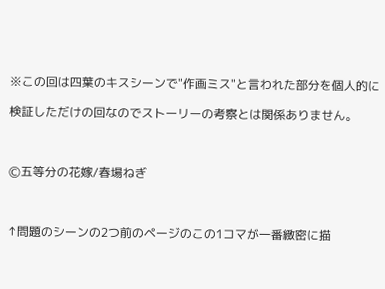※この回は四葉のキスシーンで"作画ミス"と言われた部分を個人的に

検証しただけの回なのでストーリーの考察とは関係ありません。



Ⓒ五等分の花嫁/春場ねぎ



↑問題のシーンの2つ前のページのこの1コマが一番緻密に描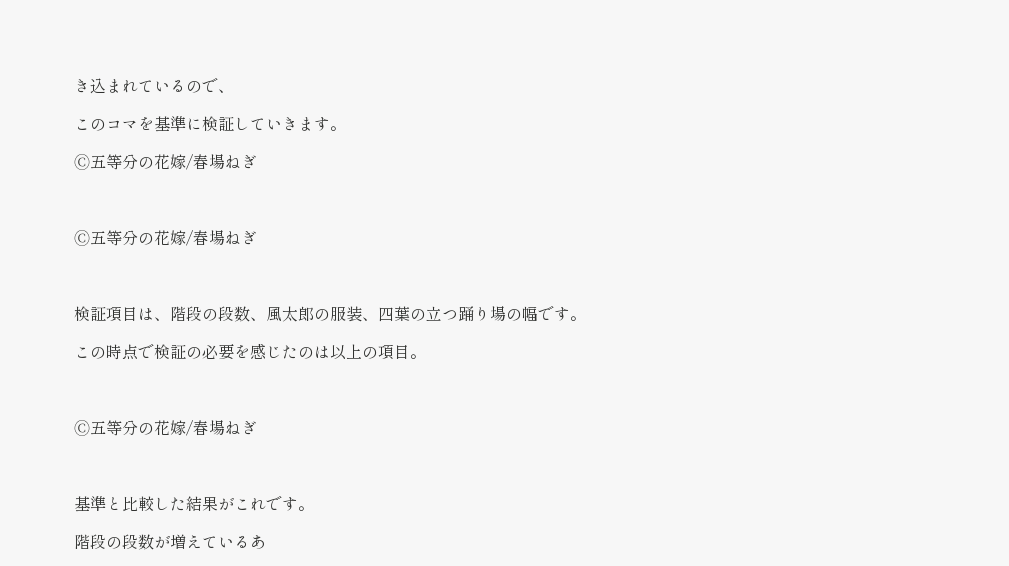き込まれているので、

このコマを基準に検証していきます。

Ⓒ五等分の花嫁/春場ねぎ



Ⓒ五等分の花嫁/春場ねぎ



検証項目は、階段の段数、風太郎の服装、四葉の立つ踊り場の幅です。

この時点で検証の必要を感じたのは以上の項目。



Ⓒ五等分の花嫁/春場ねぎ



基準と比較した結果がこれです。

階段の段数が増えているあ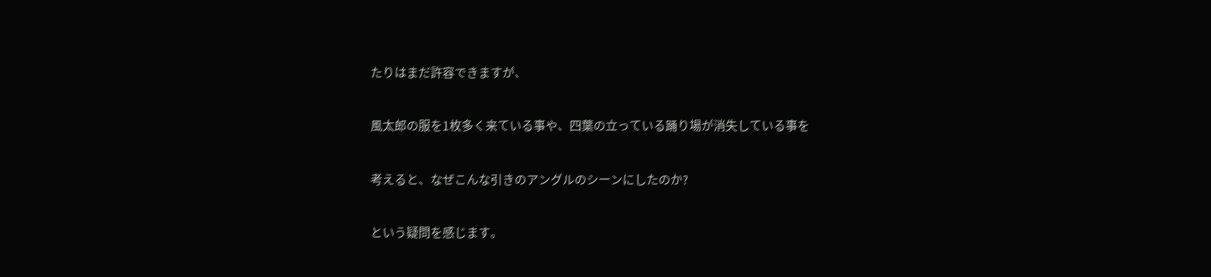たりはまだ許容できますが、

風太郎の服を1枚多く来ている事や、四葉の立っている踊り場が消失している事を

考えると、なぜこんな引きのアングルのシーンにしたのか?

という疑問を感じます。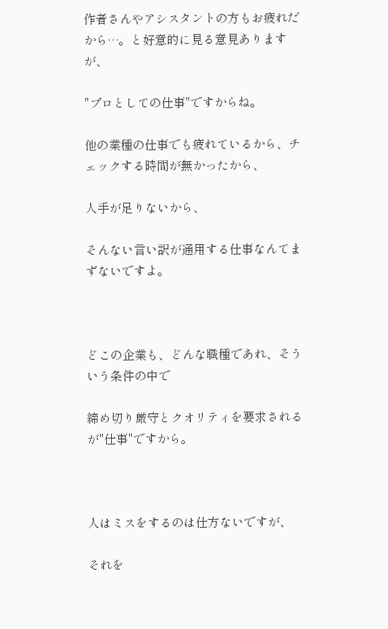作者さんやアシスタントの方もお疲れだから…。と好意的に見る意見ありますが、

"プロとしての仕事"ですからね。

他の業種の仕事でも疲れているから、チェックする時間が無かったから、

人手が足りないから、

そんない言い訳が通用する仕事なんてまずないですよ。



どこの企業も、どんな職種であれ、そういう条件の中で

締め切り厳守とクオリティを要求されるが"仕事"ですから。



人はミスをするのは仕方ないですが、

それを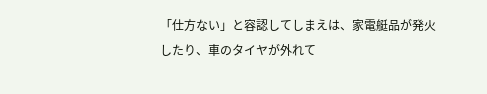「仕方ない」と容認してしまえは、家電艇品が発火したり、車のタイヤが外れて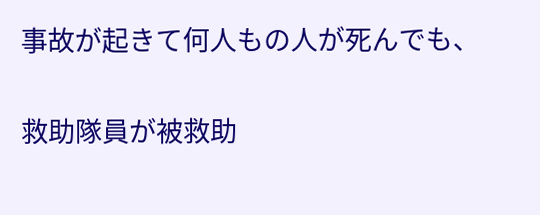事故が起きて何人もの人が死んでも、

救助隊員が被救助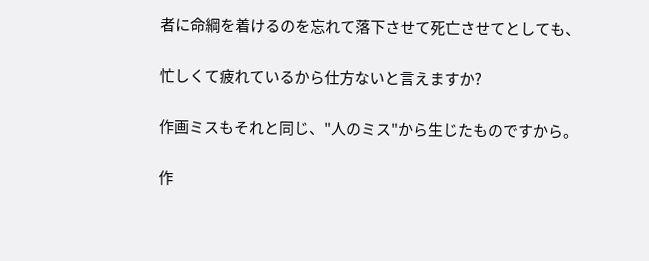者に命綱を着けるのを忘れて落下させて死亡させてとしても、

忙しくて疲れているから仕方ないと言えますか?

作画ミスもそれと同じ、"人のミス"から生じたものですから。

作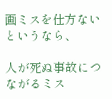画ミスを仕方ないというなら、

人が死ぬ事故につながるミス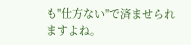も"仕方ない"で済ませられますよね。